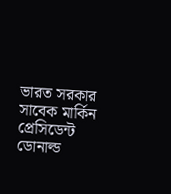ভারত সরকার সাবেক মার্কিন প্রেসিডেন্ট ডোনাল্ড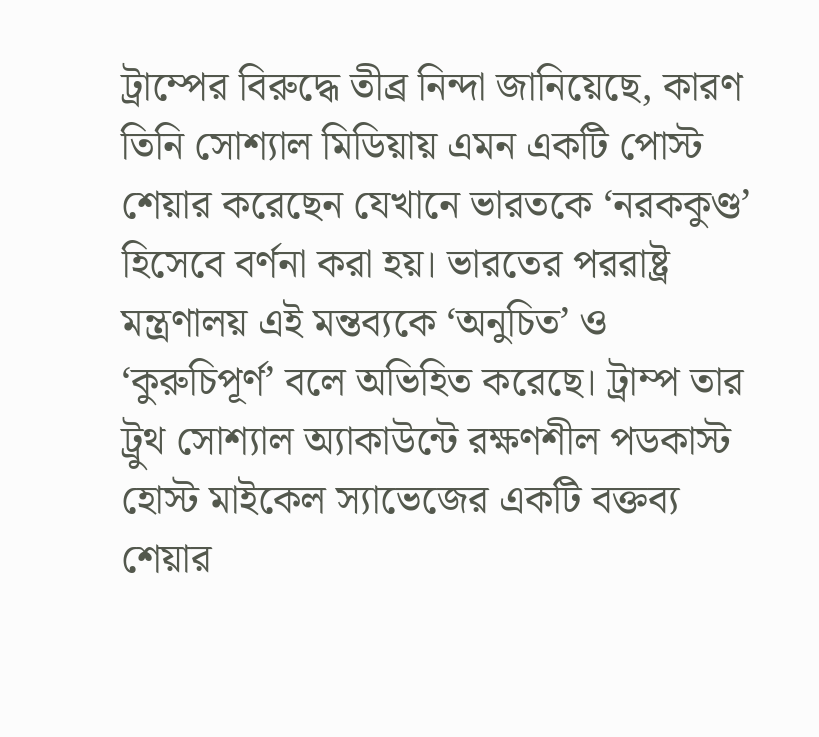ট্রাম্পের বিরুদ্ধে তীব্র নিন্দা জানিয়েছে, কারণ তিনি সোশ্যাল মিডিয়ায় এমন একটি পোস্ট শেয়ার করেছেন যেখানে ভারতকে ‘নরককুণ্ড’ হিসেবে বর্ণনা করা হয়। ভারতের পররাষ্ট্র মন্ত্রণালয় এই মন্তব্যকে ‘অনুচিত’ ও ‘কুরুচিপূর্ণ’ বলে অভিহিত করেছে। ট্রাম্প তার ট্রুথ সোশ্যাল অ্যাকাউন্টে রক্ষণশীল পডকাস্ট হোস্ট মাইকেল স্যাভেজের একটি বক্তব্য শেয়ার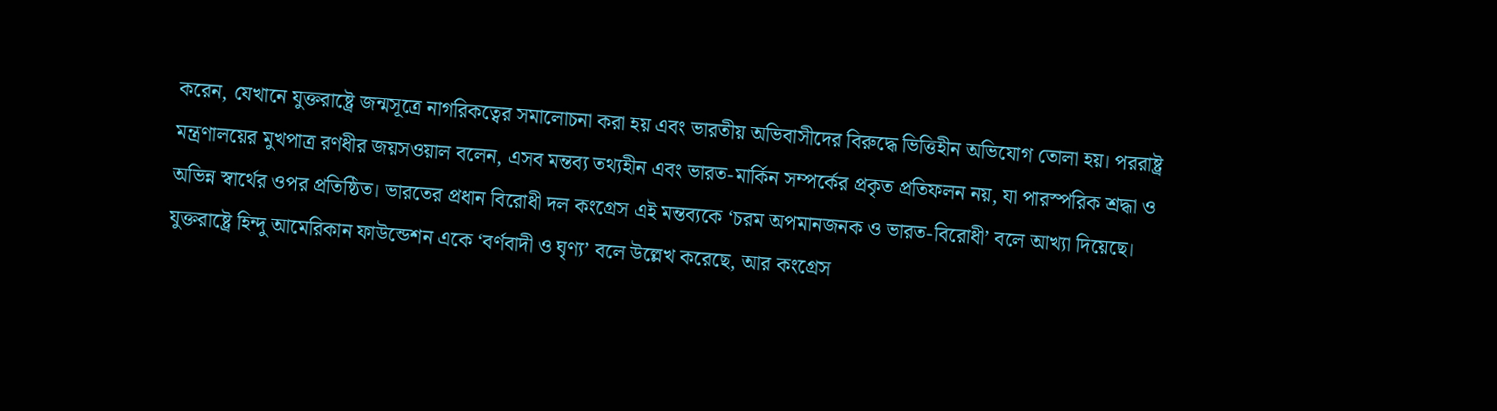করেন, যেখানে যুক্তরাষ্ট্রে জন্মসূত্রে নাগরিকত্বের সমালোচনা করা হয় এবং ভারতীয় অভিবাসীদের বিরুদ্ধে ভিত্তিহীন অভিযোগ তোলা হয়। পররাষ্ট্র মন্ত্রণালয়ের মুখপাত্র রণধীর জয়সওয়াল বলেন, এসব মন্তব্য তথ্যহীন এবং ভারত-মার্কিন সম্পর্কের প্রকৃত প্রতিফলন নয়, যা পারস্পরিক শ্রদ্ধা ও অভিন্ন স্বার্থের ওপর প্রতিষ্ঠিত। ভারতের প্রধান বিরোধী দল কংগ্রেস এই মন্তব্যকে ‘চরম অপমানজনক ও ভারত-বিরোধী’ বলে আখ্যা দিয়েছে। যুক্তরাষ্ট্রে হিন্দু আমেরিকান ফাউন্ডেশন একে ‘বর্ণবাদী ও ঘৃণ্য’ বলে উল্লেখ করেছে, আর কংগ্রেস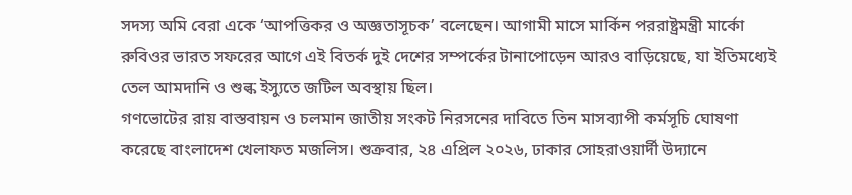সদস্য অমি বেরা একে ‘আপত্তিকর ও অজ্ঞতাসূচক’ বলেছেন। আগামী মাসে মার্কিন পররাষ্ট্রমন্ত্রী মার্কো রুবিওর ভারত সফরের আগে এই বিতর্ক দুই দেশের সম্পর্কের টানাপোড়েন আরও বাড়িয়েছে, যা ইতিমধ্যেই তেল আমদানি ও শুল্ক ইস্যুতে জটিল অবস্থায় ছিল।
গণভোটের রায় বাস্তবায়ন ও চলমান জাতীয় সংকট নিরসনের দাবিতে তিন মাসব্যাপী কর্মসূচি ঘোষণা করেছে বাংলাদেশ খেলাফত মজলিস। শুক্রবার, ২৪ এপ্রিল ২০২৬, ঢাকার সোহরাওয়ার্দী উদ্যানে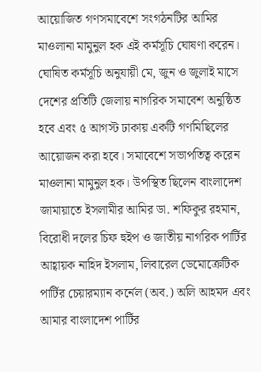আয়োজিত গণসমাবেশে সংগঠনটির আমির মাওলানা মামুনুল হক এই কর্মসূচি ঘোষণা করেন। ঘোষিত কর্মসূচি অনুযায়ী মে, জুন ও জুলাই মাসে দেশের প্রতিটি জেলায় নাগরিক সমাবেশ অনুষ্ঠিত হবে এবং ৫ আগস্ট ঢাকায় একটি গণমিছিলের আয়োজন করা হবে। সমাবেশে সভাপতিত্ব করেন মাওলানা মামুনুল হক। উপস্থিত ছিলেন বাংলাদেশ জামায়াতে ইসলামীর আমির ডা. শফিকুর রহমান, বিরোধী দলের চিফ হুইপ ও জাতীয় নাগরিক পার্টির আহ্বায়ক নাহিদ ইসলাম, লিবারেল ডেমোক্রেটিক পার্টির চেয়ারম্যান কর্নেল (অব.) অলি আহমদ এবং আমার বাংলাদেশ পার্টির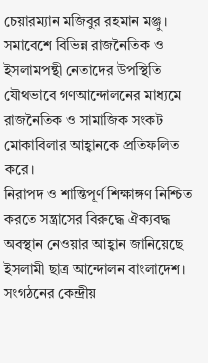চেয়ারম্যান মজিবুর রহমান মঞ্জু। সমাবেশে বিভিন্ন রাজনৈতিক ও ইসলামপন্থী নেতাদের উপস্থিতি যৌথভাবে গণআন্দোলনের মাধ্যমে রাজনৈতিক ও সামাজিক সংকট মোকাবিলার আহ্বানকে প্রতিফলিত করে।
নিরাপদ ও শান্তিপূর্ণ শিক্ষাঙ্গণ নিশ্চিত করতে সন্ত্রাসের বিরুদ্ধে ঐক্যবদ্ধ অবস্থান নেওয়ার আহ্বান জানিয়েছে ইসলামী ছাত্র আন্দোলন বাংলাদেশ। সংগঠনের কেন্দ্রীয়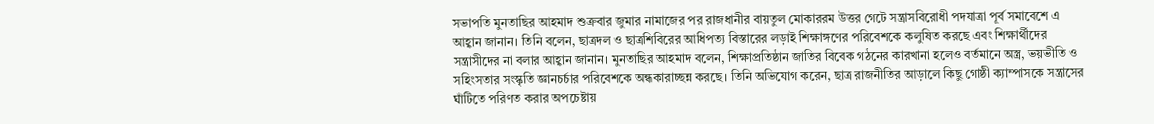সভাপতি মুনতাছির আহমাদ শুক্রবার জুমার নামাজের পর রাজধানীর বায়তুল মোকাররম উত্তর গেটে সন্ত্রাসবিরোধী পদযাত্রা পূর্ব সমাবেশে এ আহ্বান জানান। তিনি বলেন, ছাত্রদল ও ছাত্রশিবিরের আধিপত্য বিস্তারের লড়াই শিক্ষাঙ্গণের পরিবেশকে কলুষিত করছে এবং শিক্ষার্থীদের সন্ত্রাসীদের না বলার আহ্বান জানান। মুনতাছির আহমাদ বলেন, শিক্ষাপ্রতিষ্ঠান জাতির বিবেক গঠনের কারখানা হলেও বর্তমানে অস্ত্র, ভয়ভীতি ও সহিংসতার সংস্কৃতি জ্ঞানচর্চার পরিবেশকে অন্ধকারাচ্ছন্ন করছে। তিনি অভিযোগ করেন, ছাত্র রাজনীতির আড়ালে কিছু গোষ্ঠী ক্যাম্পাসকে সন্ত্রাসের ঘাঁটিতে পরিণত করার অপচেষ্টায়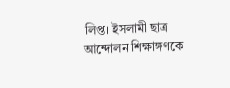লিপ্ত। ইসলামী ছাত্র আন্দোলন শিক্ষাঙ্গণকে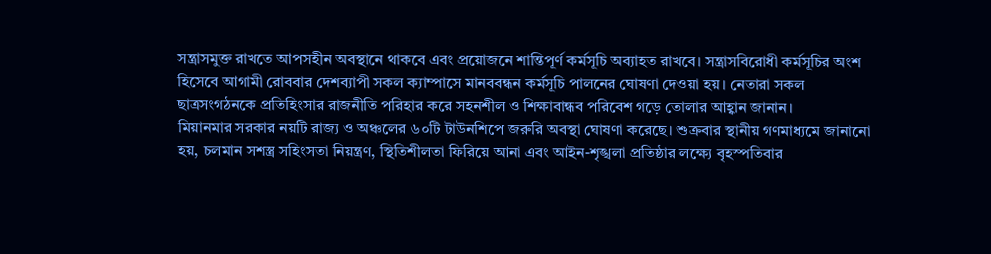সন্ত্রাসমুক্ত রাখতে আপসহীন অবস্থানে থাকবে এবং প্রয়োজনে শান্তিপূর্ণ কর্মসূচি অব্যাহত রাখবে। সন্ত্রাসবিরোধী কর্মসূচির অংশ হিসেবে আগামী রোববার দেশব্যাপী সকল ক্যাম্পাসে মানববন্ধন কর্মসূচি পালনের ঘোষণা দেওয়া হয়। নেতারা সকল ছাত্রসংগঠনকে প্রতিহিংসার রাজনীতি পরিহার করে সহনশীল ও শিক্ষাবান্ধব পরিবেশ গড়ে তোলার আহ্বান জানান।
মিয়ানমার সরকার নয়টি রাজ্য ও অঞ্চলের ৬০টি টাউনশিপে জরুরি অবস্থা ঘোষণা করেছে। শুক্রবার স্থানীয় গণমাধ্যমে জানানো হয়, চলমান সশস্ত্র সহিংসতা নিয়ন্ত্রণ, স্থিতিশীলতা ফিরিয়ে আনা এবং আইন-শৃঙ্খলা প্রতিষ্ঠার লক্ষ্যে বৃহস্পতিবার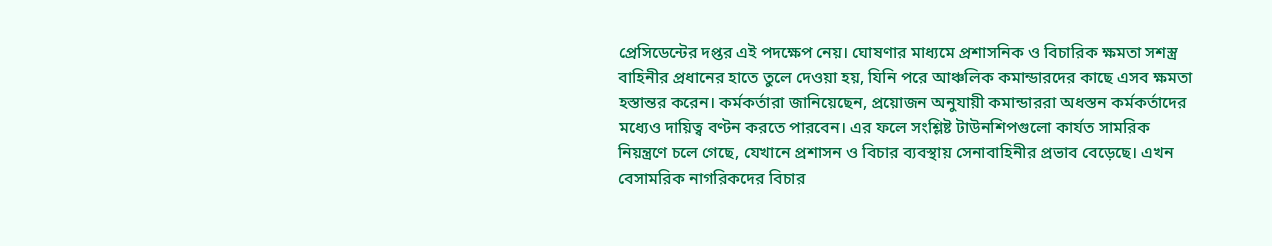প্রেসিডেন্টের দপ্তর এই পদক্ষেপ নেয়। ঘোষণার মাধ্যমে প্রশাসনিক ও বিচারিক ক্ষমতা সশস্ত্র বাহিনীর প্রধানের হাতে তুলে দেওয়া হয়, যিনি পরে আঞ্চলিক কমান্ডারদের কাছে এসব ক্ষমতা হস্তান্তর করেন। কর্মকর্তারা জানিয়েছেন, প্রয়োজন অনুযায়ী কমান্ডাররা অধস্তন কর্মকর্তাদের মধ্যেও দায়িত্ব বণ্টন করতে পারবেন। এর ফলে সংশ্লিষ্ট টাউনশিপগুলো কার্যত সামরিক নিয়ন্ত্রণে চলে গেছে, যেখানে প্রশাসন ও বিচার ব্যবস্থায় সেনাবাহিনীর প্রভাব বেড়েছে। এখন বেসামরিক নাগরিকদের বিচার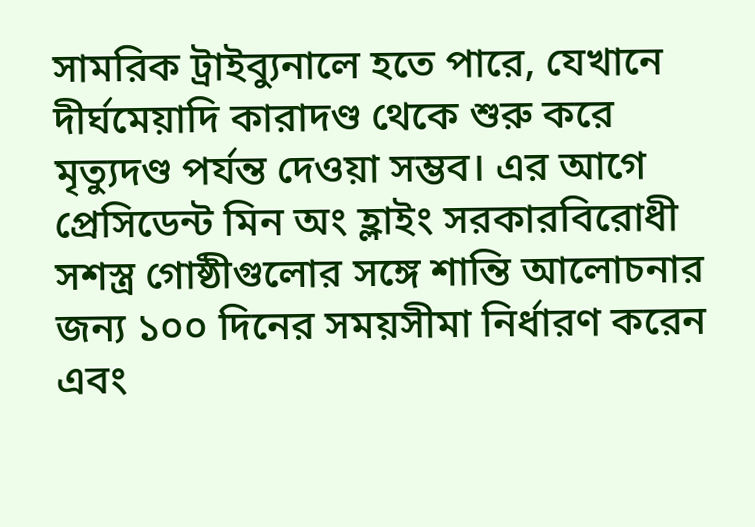সামরিক ট্রাইব্যুনালে হতে পারে, যেখানে দীর্ঘমেয়াদি কারাদণ্ড থেকে শুরু করে মৃত্যুদণ্ড পর্যন্ত দেওয়া সম্ভব। এর আগে প্রেসিডেন্ট মিন অং হ্লাইং সরকারবিরোধী সশস্ত্র গোষ্ঠীগুলোর সঙ্গে শান্তি আলোচনার জন্য ১০০ দিনের সময়সীমা নির্ধারণ করেন এবং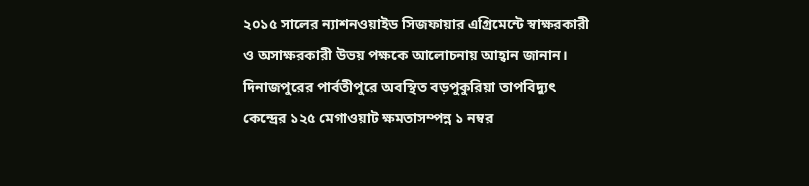২০১৫ সালের ন্যাশনওয়াইড সিজফায়ার এগ্রিমেন্টে স্বাক্ষরকারী ও অসাক্ষরকারী উভয় পক্ষকে আলোচনায় আহ্বান জানান।
দিনাজপুরের পার্বতীপুরে অবস্থিত বড়পুকুরিয়া তাপবিদ্যুৎ কেন্দ্রের ১২৫ মেগাওয়াট ক্ষমতাসম্পন্ন ১ নম্বর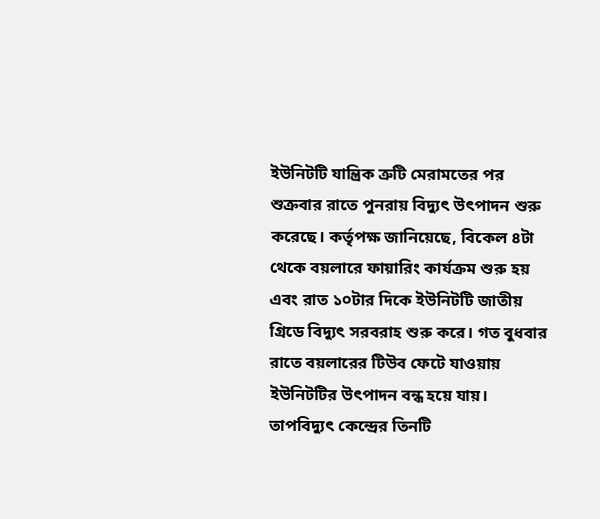ইউনিটটি যান্ত্রিক ত্রুটি মেরামতের পর শুক্রবার রাতে পুনরায় বিদ্যুৎ উৎপাদন শুরু করেছে। কর্তৃপক্ষ জানিয়েছে, বিকেল ৪টা থেকে বয়লারে ফায়ারিং কার্যক্রম শুরু হয় এবং রাত ১০টার দিকে ইউনিটটি জাতীয় গ্রিডে বিদ্যুৎ সরবরাহ শুরু করে। গত বুধবার রাতে বয়লারের টিউব ফেটে যাওয়ায় ইউনিটটির উৎপাদন বন্ধ হয়ে যায়। তাপবিদ্যুৎ কেন্দ্রের তিনটি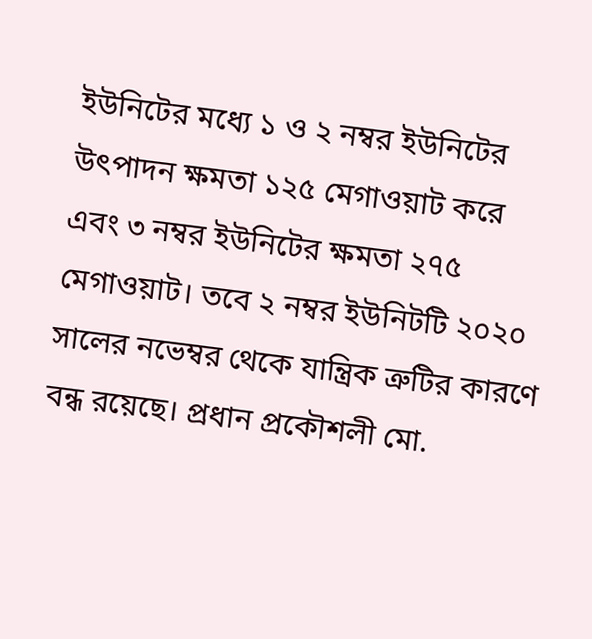ইউনিটের মধ্যে ১ ও ২ নম্বর ইউনিটের উৎপাদন ক্ষমতা ১২৫ মেগাওয়াট করে এবং ৩ নম্বর ইউনিটের ক্ষমতা ২৭৫ মেগাওয়াট। তবে ২ নম্বর ইউনিটটি ২০২০ সালের নভেম্বর থেকে যান্ত্রিক ত্রুটির কারণে বন্ধ রয়েছে। প্রধান প্রকৌশলী মো.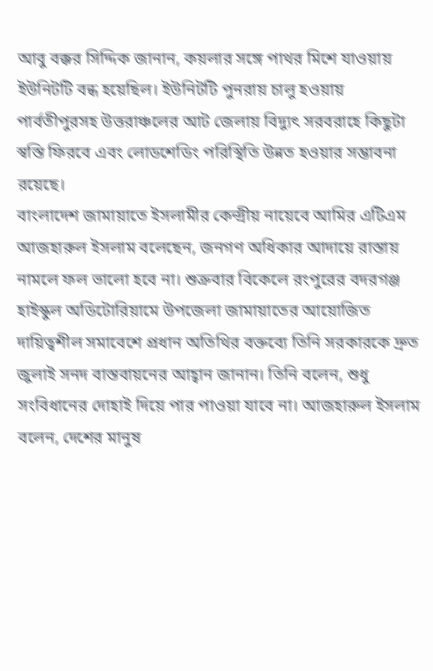আবু বক্কর সিদ্দিক জানান, কয়লার সঙ্গে পাথর মিশে যাওয়ায় ইউনিটটি বন্ধ হয়েছিল। ইউনিটটি পুনরায় চালু হওয়ায় পার্বতীপুরসহ উত্তরাঞ্চলের আট জেলায় বিদ্যুৎ সরবরাহে কিছুটা স্বস্তি ফিরবে এবং লোডশেডিং পরিস্থিতি উন্নত হওয়ার সম্ভাবনা রয়েছে।
বাংলাদেশ জামায়াতে ইসলামীর কেন্দ্রীয় নায়েবে আমির এটিএম আজহারুল ইসলাম বলেছেন, জনগণ অধিকার আদায়ে রাস্তায় নামলে ফল ভালো হবে না। শুক্রবার বিকেলে রংপুরের বদরগঞ্জ হাইস্কুল অডিটোরিয়ামে উপজেলা জামায়াতের আয়োজিত দায়িত্বশীল সমাবেশে প্রধান অতিথির বক্তব্যে তিনি সরকারকে দ্রুত জুলাই সনদ বাস্তবায়নের আহ্বান জানান। তিনি বলেন, শুধু সংবিধানের দোহাই দিয়ে পার পাওয়া যাবে না। আজহারুল ইসলাম বলেন, দেশের মানুষ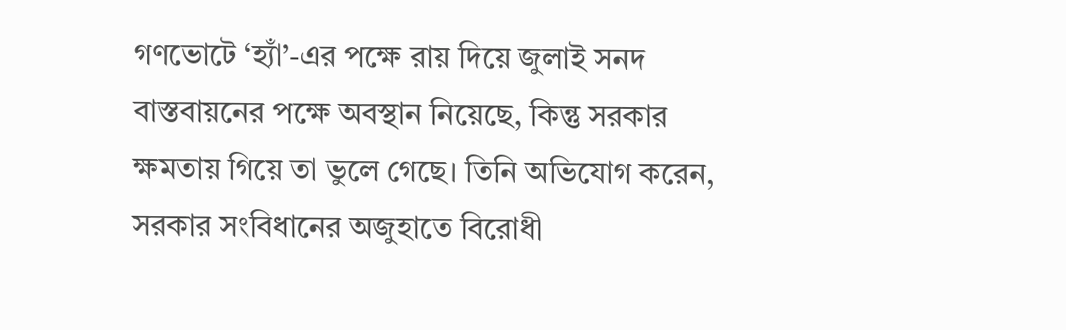গণভোটে ‘হ্যাঁ’-এর পক্ষে রায় দিয়ে জুলাই সনদ বাস্তবায়নের পক্ষে অবস্থান নিয়েছে, কিন্তু সরকার ক্ষমতায় গিয়ে তা ভুলে গেছে। তিনি অভিযোগ করেন, সরকার সংবিধানের অজুহাতে বিরোধী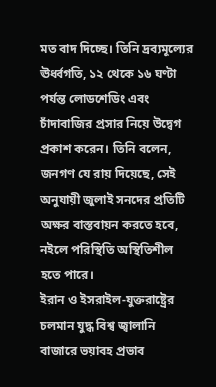মত বাদ দিচ্ছে। তিনি দ্রব্যমূল্যের ঊর্ধ্বগতি, ১২ থেকে ১৬ ঘণ্টা পর্যন্ত লোডশেডিং এবং চাঁদাবাজির প্রসার নিয়ে উদ্বেগ প্রকাশ করেন। তিনি বলেন, জনগণ যে রায় দিয়েছে, সেই অনুযায়ী জুলাই সনদের প্রতিটি অক্ষর বাস্তবায়ন করতে হবে, নইলে পরিস্থিতি অস্থিতিশীল হতে পারে।
ইরান ও ইসরাইল-যুক্তরাষ্ট্রের চলমান যুদ্ধ বিশ্ব জ্বালানি বাজারে ভয়াবহ প্রভাব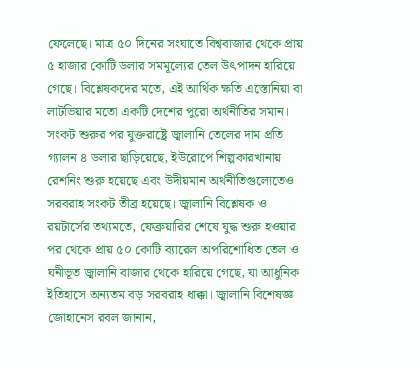ফেলেছে। মাত্র ৫০ দিনের সংঘাতে বিশ্ববাজার থেকে প্রায় ৫ হাজার কোটি ডলার সমমূল্যের তেল উৎপাদন হারিয়ে গেছে। বিশ্লেষকদের মতে, এই আর্থিক ক্ষতি এস্তোনিয়া বা লাটভিয়ার মতো একটি দেশের পুরো অর্থনীতির সমান। সংকট শুরুর পর যুক্তরাষ্ট্রে জ্বালানি তেলের দাম প্রতি গ্যালন ৪ ডলার ছাড়িয়েছে, ইউরোপে শিল্পকারখানায় রেশনিং শুরু হয়েছে এবং উদীয়মান অর্থনীতিগুলোতেও সরবরাহ সংকট তীব্র হয়েছে। জ্বালানি বিশ্লেষক ও রয়টার্সের তথ্যমতে, ফেব্রুয়ারির শেষে যুদ্ধ শুরু হওয়ার পর থেকে প্রায় ৫০ কোটি ব্যারেল অপরিশোধিত তেল ও ঘনীভূত জ্বালানি বাজার থেকে হারিয়ে গেছে, যা আধুনিক ইতিহাসে অন্যতম বড় সরবরাহ ধাক্কা। জ্বালানি বিশেষজ্ঞ জোহানেস রবল জানান,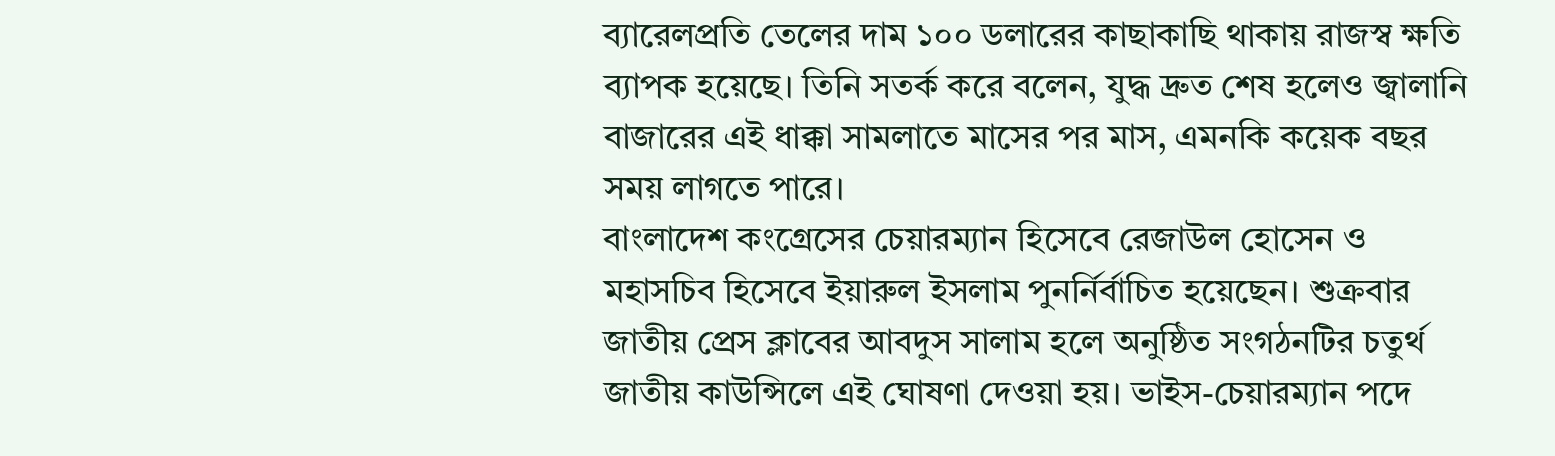ব্যারেলপ্রতি তেলের দাম ১০০ ডলারের কাছাকাছি থাকায় রাজস্ব ক্ষতি ব্যাপক হয়েছে। তিনি সতর্ক করে বলেন, যুদ্ধ দ্রুত শেষ হলেও জ্বালানি বাজারের এই ধাক্কা সামলাতে মাসের পর মাস, এমনকি কয়েক বছর সময় লাগতে পারে।
বাংলাদেশ কংগ্রেসের চেয়ারম্যান হিসেবে রেজাউল হোসেন ও মহাসচিব হিসেবে ইয়ারুল ইসলাম পুনর্নির্বাচিত হয়েছেন। শুক্রবার জাতীয় প্রেস ক্লাবের আবদুস সালাম হলে অনুষ্ঠিত সংগঠনটির চতুর্থ জাতীয় কাউন্সিলে এই ঘোষণা দেওয়া হয়। ভাইস-চেয়ারম্যান পদে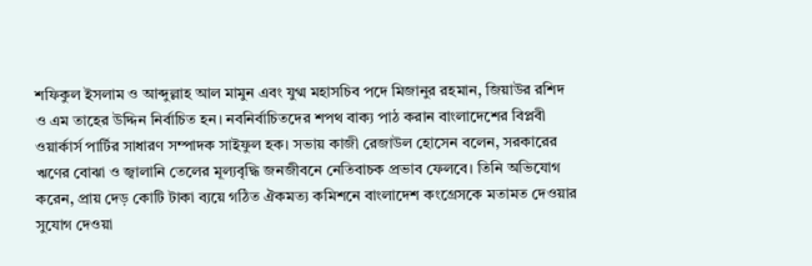শফিকুল ইসলাম ও আব্দুল্লাহ আল মামুন এবং যুগ্ম মহাসচিব পদে মিজানুর রহমান, জিয়াউর রশিদ ও এম তাহের উদ্দিন নির্বাচিত হন। নবনির্বাচিতদের শপথ বাক্য পাঠ করান বাংলাদেশের বিপ্লবী ওয়ার্কার্স পার্টির সাধারণ সম্পাদক সাইফুল হক। সভায় কাজী রেজাউল হোসেন বলেন, সরকারের ঋণের বোঝা ও জ্বালানি তেলের মূল্যবৃদ্ধি জনজীবনে নেতিবাচক প্রভাব ফেলবে। তিনি অভিযোগ করেন, প্রায় দেড় কোটি টাকা ব্যয়ে গঠিত ঐকমত্য কমিশনে বাংলাদেশ কংগ্রেসকে মতামত দেওয়ার সুযোগ দেওয়া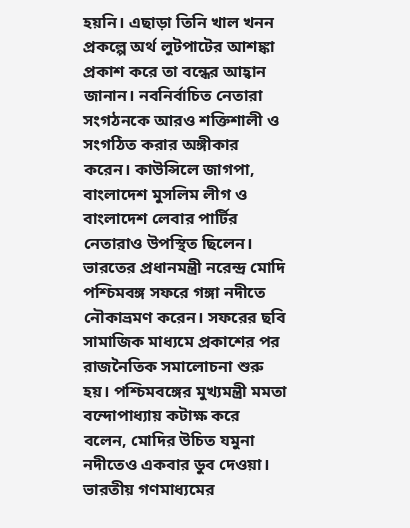হয়নি। এছাড়া তিনি খাল খনন প্রকল্পে অর্থ লুটপাটের আশঙ্কা প্রকাশ করে তা বন্ধের আহ্বান জানান। নবনির্বাচিত নেতারা সংগঠনকে আরও শক্তিশালী ও সংগঠিত করার অঙ্গীকার করেন। কাউন্সিলে জাগপা, বাংলাদেশ মুসলিম লীগ ও বাংলাদেশ লেবার পার্টির নেতারাও উপস্থিত ছিলেন।
ভারতের প্রধানমন্ত্রী নরেন্দ্র মোদি পশ্চিমবঙ্গ সফরে গঙ্গা নদীতে নৌকাভ্রমণ করেন। সফরের ছবি সামাজিক মাধ্যমে প্রকাশের পর রাজনৈতিক সমালোচনা শুরু হয়। পশ্চিমবঙ্গের মুখ্যমন্ত্রী মমতা বন্দোপাধ্যায় কটাক্ষ করে বলেন, মোদির উচিত যমুনা নদীতেও একবার ডুব দেওয়া। ভারতীয় গণমাধ্যমের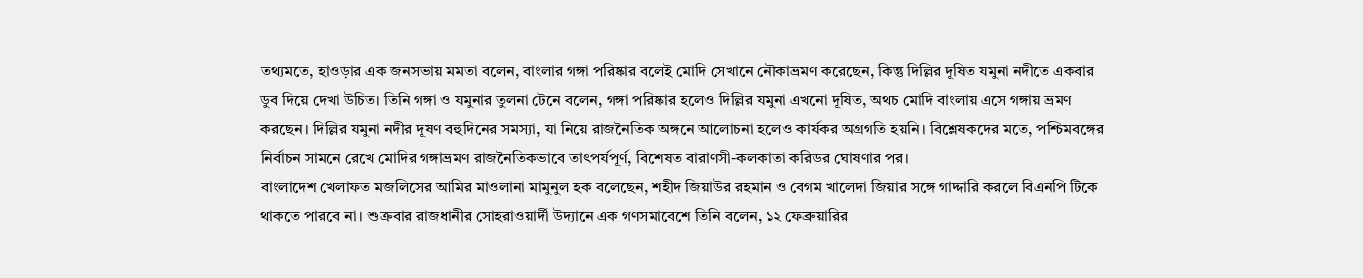তথ্যমতে, হাওড়ার এক জনসভায় মমতা বলেন, বাংলার গঙ্গা পরিষ্কার বলেই মোদি সেখানে নৌকাভ্রমণ করেছেন, কিন্তু দিল্লির দূষিত যমুনা নদীতে একবার ডুব দিয়ে দেখা উচিত। তিনি গঙ্গা ও যমুনার তুলনা টেনে বলেন, গঙ্গা পরিষ্কার হলেও দিল্লির যমুনা এখনো দূষিত, অথচ মোদি বাংলায় এসে গঙ্গায় ভ্রমণ করছেন। দিল্লির যমুনা নদীর দূষণ বহুদিনের সমস্যা, যা নিয়ে রাজনৈতিক অঙ্গনে আলোচনা হলেও কার্যকর অগ্রগতি হয়নি। বিশ্লেষকদের মতে, পশ্চিমবঙ্গের নির্বাচন সামনে রেখে মোদির গঙ্গাভ্রমণ রাজনৈতিকভাবে তাৎপর্যপূর্ণ, বিশেষত বারাণসী-কলকাতা করিডর ঘোষণার পর।
বাংলাদেশ খেলাফত মজলিসের আমির মাওলানা মামুনুল হক বলেছেন, শহীদ জিয়াউর রহমান ও বেগম খালেদা জিয়ার সঙ্গে গাদ্দারি করলে বিএনপি টিকে থাকতে পারবে না। শুক্রবার রাজধানীর সোহরাওয়ার্দী উদ্যানে এক গণসমাবেশে তিনি বলেন, ১২ ফেব্রুয়ারির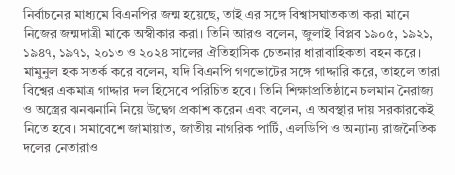নির্বাচনের মাধ্যমে বিএনপির জন্ম হয়েছে, তাই এর সঙ্গে বিশ্বাসঘাতকতা করা মানে নিজের জন্মদাত্রী মাকে অস্বীকার করা। তিনি আরও বলেন, জুলাই বিপ্লব ১৯০৫, ১৯২১, ১৯৪৭, ১৯৭১, ২০১৩ ও ২০২৪ সালের ঐতিহাসিক চেতনার ধারাবাহিকতা বহন করে। মামুনুল হক সতর্ক করে বলেন, যদি বিএনপি গণভোটের সঙ্গে গাদ্দারি করে, তাহলে তারা বিশ্বের একমাত্র গাদ্দার দল হিসেবে পরিচিত হবে। তিনি শিক্ষাপ্রতিষ্ঠানে চলমান নৈরাজ্য ও অস্ত্রের ঝনঝনানি নিয়ে উদ্বেগ প্রকাশ করেন এবং বলেন, এ অবস্থার দায় সরকারকেই নিতে হবে। সমাবেশে জামায়াত, জাতীয় নাগরিক পার্টি, এলডিপি ও অন্যান্য রাজনৈতিক দলের নেতারাও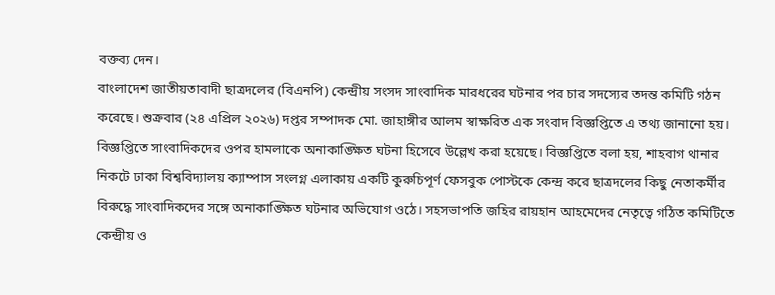বক্তব্য দেন।
বাংলাদেশ জাতীয়তাবাদী ছাত্রদলের (বিএনপি) কেন্দ্রীয় সংসদ সাংবাদিক মারধরের ঘটনার পর চার সদস্যের তদন্ত কমিটি গঠন করেছে। শুক্রবার (২৪ এপ্রিল ২০২৬) দপ্তর সম্পাদক মো. জাহাঙ্গীর আলম স্বাক্ষরিত এক সংবাদ বিজ্ঞপ্তিতে এ তথ্য জানানো হয়। বিজ্ঞপ্তিতে সাংবাদিকদের ওপর হামলাকে অনাকাঙ্ক্ষিত ঘটনা হিসেবে উল্লেখ করা হয়েছে। বিজ্ঞপ্তিতে বলা হয়, শাহবাগ থানার নিকটে ঢাকা বিশ্ববিদ্যালয় ক্যাম্পাস সংলগ্ন এলাকায় একটি কুরুচিপূর্ণ ফেসবুক পোস্টকে কেন্দ্র করে ছাত্রদলের কিছু নেতাকর্মীর বিরুদ্ধে সাংবাদিকদের সঙ্গে অনাকাঙ্ক্ষিত ঘটনার অভিযোগ ওঠে। সহসভাপতি জহির রায়হান আহমেদের নেতৃত্বে গঠিত কমিটিতে কেন্দ্রীয় ও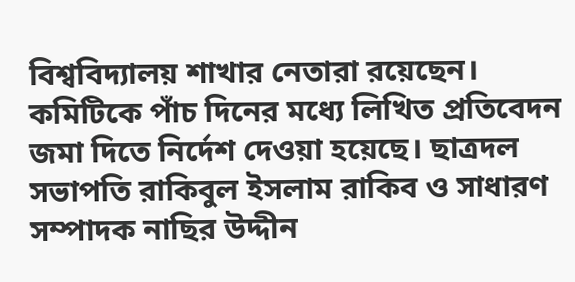বিশ্ববিদ্যালয় শাখার নেতারা রয়েছেন। কমিটিকে পাঁচ দিনের মধ্যে লিখিত প্রতিবেদন জমা দিতে নির্দেশ দেওয়া হয়েছে। ছাত্রদল সভাপতি রাকিবুল ইসলাম রাকিব ও সাধারণ সম্পাদক নাছির উদ্দীন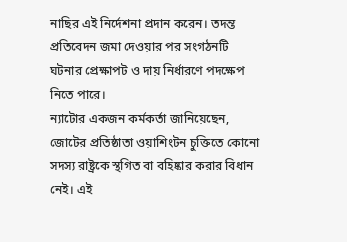নাছির এই নির্দেশনা প্রদান করেন। তদন্ত প্রতিবেদন জমা দেওয়ার পর সংগঠনটি ঘটনার প্রেক্ষাপট ও দায় নির্ধারণে পদক্ষেপ নিতে পারে।
ন্যাটোর একজন কর্মকর্তা জানিয়েছেন, জোটের প্রতিষ্ঠাতা ওয়াশিংটন চুক্তিতে কোনো সদস্য রাষ্ট্রকে স্থগিত বা বহিষ্কার করার বিধান নেই। এই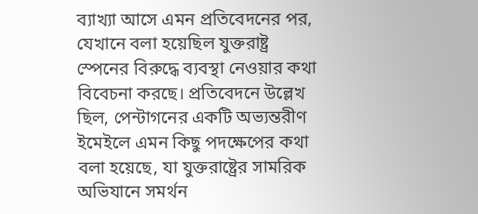ব্যাখ্যা আসে এমন প্রতিবেদনের পর, যেখানে বলা হয়েছিল যুক্তরাষ্ট্র স্পেনের বিরুদ্ধে ব্যবস্থা নেওয়ার কথা বিবেচনা করছে। প্রতিবেদনে উল্লেখ ছিল, পেন্টাগনের একটি অভ্যন্তরীণ ইমেইলে এমন কিছু পদক্ষেপের কথা বলা হয়েছে, যা যুক্তরাষ্ট্রের সামরিক অভিযানে সমর্থন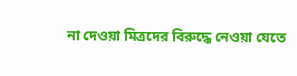না দেওয়া মিত্রদের বিরুদ্ধে নেওয়া যেতে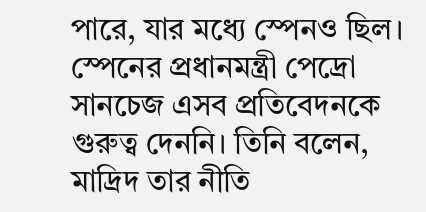পারে, যার মধ্যে স্পেনও ছিল। স্পেনের প্রধানমন্ত্রী পেদ্রো সানচেজ এসব প্রতিবেদনকে গুরুত্ব দেননি। তিনি বলেন, মাদ্রিদ তার নীতি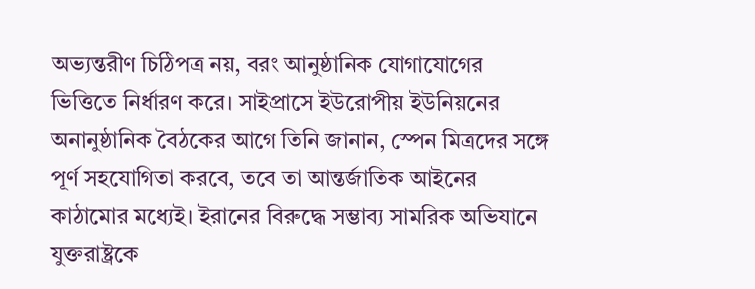অভ্যন্তরীণ চিঠিপত্র নয়, বরং আনুষ্ঠানিক যোগাযোগের ভিত্তিতে নির্ধারণ করে। সাইপ্রাসে ইউরোপীয় ইউনিয়নের অনানুষ্ঠানিক বৈঠকের আগে তিনি জানান, স্পেন মিত্রদের সঙ্গে পূর্ণ সহযোগিতা করবে, তবে তা আন্তর্জাতিক আইনের কাঠামোর মধ্যেই। ইরানের বিরুদ্ধে সম্ভাব্য সামরিক অভিযানে যুক্তরাষ্ট্রকে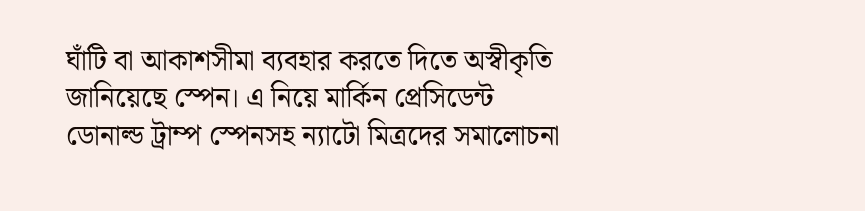ঘাঁটি বা আকাশসীমা ব্যবহার করতে দিতে অস্বীকৃতি জানিয়েছে স্পেন। এ নিয়ে মার্কিন প্রেসিডেন্ট ডোনাল্ড ট্রাম্প স্পেনসহ ন্যাটো মিত্রদের সমালোচনা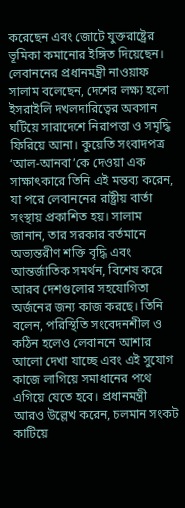করেছেন এবং জোটে যুক্তরাষ্ট্রের ভূমিকা কমানোর ইঙ্গিত দিয়েছেন।
লেবাননের প্রধানমন্ত্রী নাওয়াফ সালাম বলেছেন, দেশের লক্ষ্য হলো ইসরাইলি দখলদারিত্বের অবসান ঘটিয়ে সারাদেশে নিরাপত্তা ও সমৃদ্ধি ফিরিয়ে আনা। কুয়েতি সংবাদপত্র ‘আল-আনবা’কে দেওয়া এক সাক্ষাৎকারে তিনি এই মন্তব্য করেন, যা পরে লেবাননের রাষ্ট্রীয় বার্তা সংস্থায় প্রকাশিত হয়। সালাম জানান, তার সরকার বর্তমানে অভ্যন্তরীণ শক্তি বৃদ্ধি এবং আন্তর্জাতিক সমর্থন, বিশেষ করে আরব দেশগুলোর সহযোগিতা অর্জনের জন্য কাজ করছে। তিনি বলেন, পরিস্থিতি সংবেদনশীল ও কঠিন হলেও লেবাননে আশার আলো দেখা যাচ্ছে এবং এই সুযোগ কাজে লাগিয়ে সমাধানের পথে এগিয়ে যেতে হবে। প্রধানমন্ত্রী আরও উল্লেখ করেন, চলমান সংকট কাটিয়ে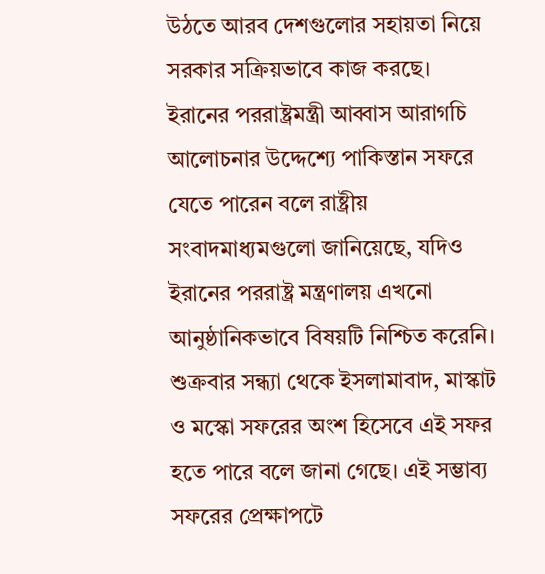উঠতে আরব দেশগুলোর সহায়তা নিয়ে সরকার সক্রিয়ভাবে কাজ করছে।
ইরানের পররাষ্ট্রমন্ত্রী আব্বাস আরাগচি আলোচনার উদ্দেশ্যে পাকিস্তান সফরে যেতে পারেন বলে রাষ্ট্রীয় সংবাদমাধ্যমগুলো জানিয়েছে, যদিও ইরানের পররাষ্ট্র মন্ত্রণালয় এখনো আনুষ্ঠানিকভাবে বিষয়টি নিশ্চিত করেনি। শুক্রবার সন্ধ্যা থেকে ইসলামাবাদ, মাস্কাট ও মস্কো সফরের অংশ হিসেবে এই সফর হতে পারে বলে জানা গেছে। এই সম্ভাব্য সফরের প্রেক্ষাপটে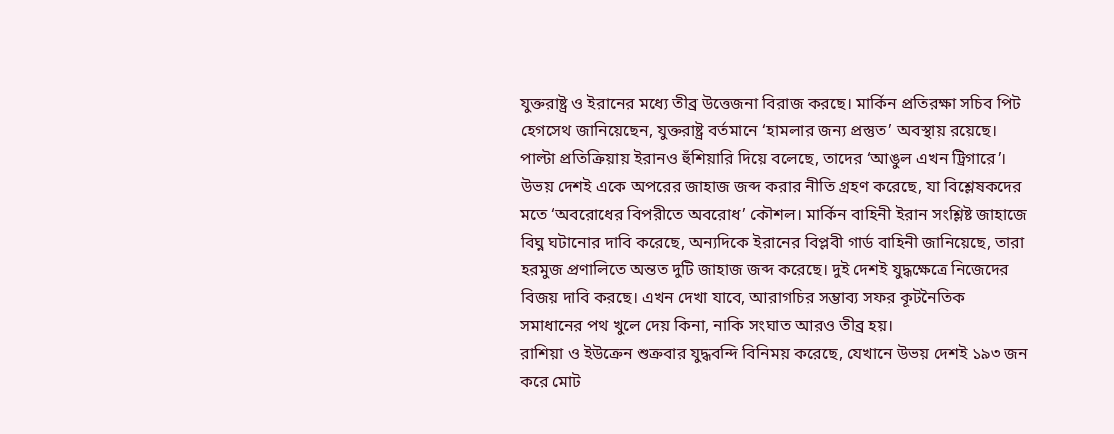যুক্তরাষ্ট্র ও ইরানের মধ্যে তীব্র উত্তেজনা বিরাজ করছে। মার্কিন প্রতিরক্ষা সচিব পিট হেগসেথ জানিয়েছেন, যুক্তরাষ্ট্র বর্তমানে ‘হামলার জন্য প্রস্তুত’ অবস্থায় রয়েছে। পাল্টা প্রতিক্রিয়ায় ইরানও হুঁশিয়ারি দিয়ে বলেছে, তাদের ‘আঙুল এখন ট্রিগারে’। উভয় দেশই একে অপরের জাহাজ জব্দ করার নীতি গ্রহণ করেছে, যা বিশ্লেষকদের মতে ‘অবরোধের বিপরীতে অবরোধ’ কৌশল। মার্কিন বাহিনী ইরান সংশ্লিষ্ট জাহাজে বিঘ্ন ঘটানোর দাবি করেছে, অন্যদিকে ইরানের বিপ্লবী গার্ড বাহিনী জানিয়েছে, তারা হরমুজ প্রণালিতে অন্তত দুটি জাহাজ জব্দ করেছে। দুই দেশই যুদ্ধক্ষেত্রে নিজেদের বিজয় দাবি করছে। এখন দেখা যাবে, আরাগচির সম্ভাব্য সফর কূটনৈতিক সমাধানের পথ খুলে দেয় কিনা, নাকি সংঘাত আরও তীব্র হয়।
রাশিয়া ও ইউক্রেন শুক্রবার যুদ্ধবন্দি বিনিময় করেছে, যেখানে উভয় দেশই ১৯৩ জন করে মোট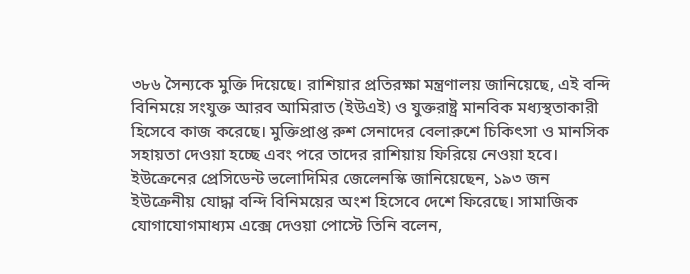৩৮৬ সৈন্যকে মুক্তি দিয়েছে। রাশিয়ার প্রতিরক্ষা মন্ত্রণালয় জানিয়েছে, এই বন্দি বিনিময়ে সংযুক্ত আরব আমিরাত (ইউএই) ও যুক্তরাষ্ট্র মানবিক মধ্যস্থতাকারী হিসেবে কাজ করেছে। মুক্তিপ্রাপ্ত রুশ সেনাদের বেলারুশে চিকিৎসা ও মানসিক সহায়তা দেওয়া হচ্ছে এবং পরে তাদের রাশিয়ায় ফিরিয়ে নেওয়া হবে। ইউক্রেনের প্রেসিডেন্ট ভলোদিমির জেলেনস্কি জানিয়েছেন, ১৯৩ জন ইউক্রেনীয় যোদ্ধা বন্দি বিনিময়ের অংশ হিসেবে দেশে ফিরেছে। সামাজিক যোগাযোগমাধ্যম এক্সে দেওয়া পোস্টে তিনি বলেন,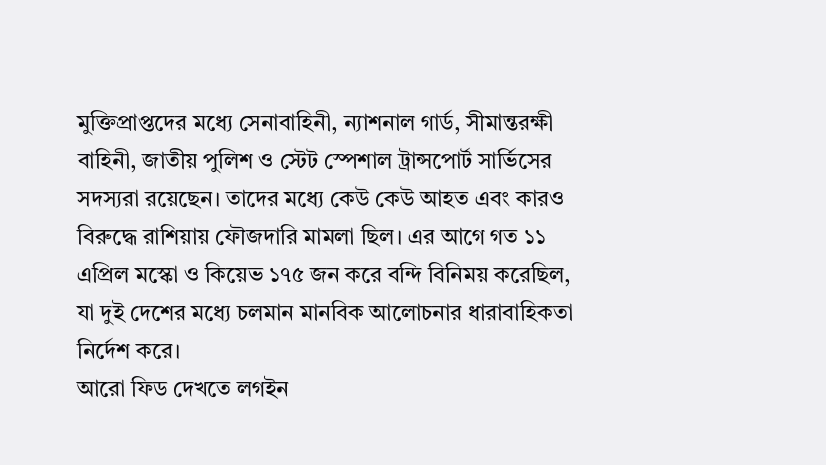মুক্তিপ্রাপ্তদের মধ্যে সেনাবাহিনী, ন্যাশনাল গার্ড, সীমান্তরক্ষী বাহিনী, জাতীয় পুলিশ ও স্টেট স্পেশাল ট্রান্সপোর্ট সার্ভিসের সদস্যরা রয়েছেন। তাদের মধ্যে কেউ কেউ আহত এবং কারও বিরুদ্ধে রাশিয়ায় ফৌজদারি মামলা ছিল। এর আগে গত ১১ এপ্রিল মস্কো ও কিয়েভ ১৭৫ জন করে বন্দি বিনিময় করেছিল, যা দুই দেশের মধ্যে চলমান মানবিক আলোচনার ধারাবাহিকতা নির্দেশ করে।
আরো ফিড দেখতে লগইন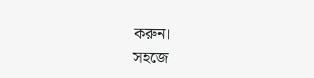করুন।
সহজে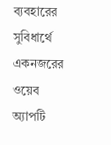ব্যবহারের সুবিধার্থে একনজরের ওয়েব অ্যাপটি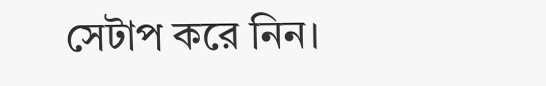সেটাপ করে নিন।